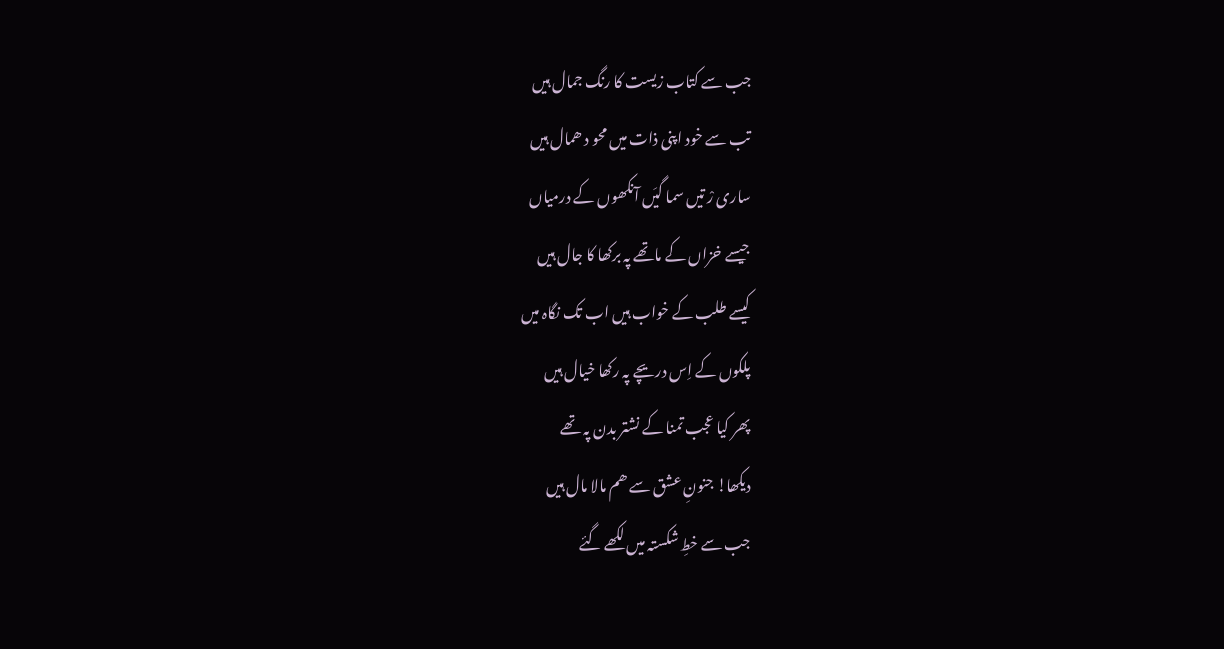جب سے کتاب زیست کا رنگ جمال ہیں
تب سے خود اپنی ذات میں محو د ھمال ہیں
ساری رْ تیں سما گیَں آنکھوں کے درمیاں
جیسے خزاں کے ماتھے پہ برکھا کا جال ہیں
کیسے طلب کے خواب ہیں اب تک نگاہ میں
پلکوں کے اِس دریچے پہ رکھا خیال ہیں
پھر کیا عجب تمنا کے نشتر بدن پہ تھے
دیکھا! جنونِ عشق سے ھم مالا مال ہیں
جب سے خطِ شکستہ میں لکھے گئے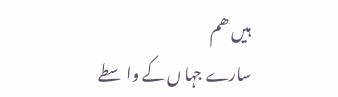ہیں ھم
سارے جہا ں کے واسطے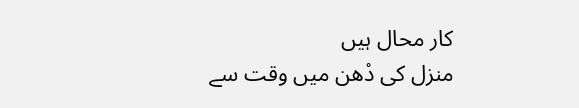کار محال ہیں
منزل کی دْھن میں وقت سے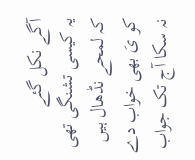آگے نکل گئے
یہ کیسی تشنگی تھی کہ لمحے نڈھال ہیں
کو یَ بھی خواب دے نہ سکا آج تک جواب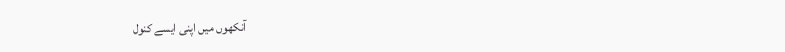آنکھوں میں اپنی ایسے کنول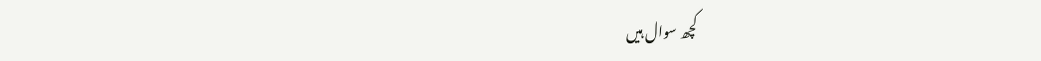کچھ سوال ہیں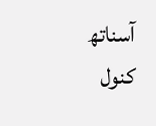آسناتھ کنول